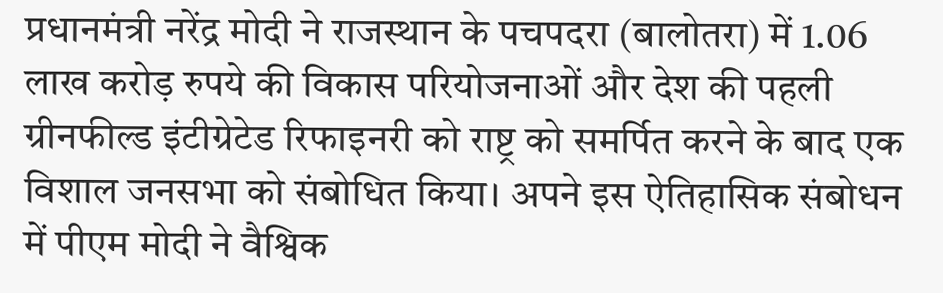प्रधानमंत्री नरेंद्र मोदी ने राजस्थान के पचपदरा (बालोतरा) में 1.06 लाख करोड़ रुपये की विकास परियोजनाओं और देश की पहली ग्रीनफील्ड इंटीग्रेटेड रिफाइनरी को राष्ट्र को समर्पित करने के बाद एक विशाल जनसभा को संबोधित किया। अपने इस ऐतिहासिक संबोधन में पीएम मोदी ने वैश्विक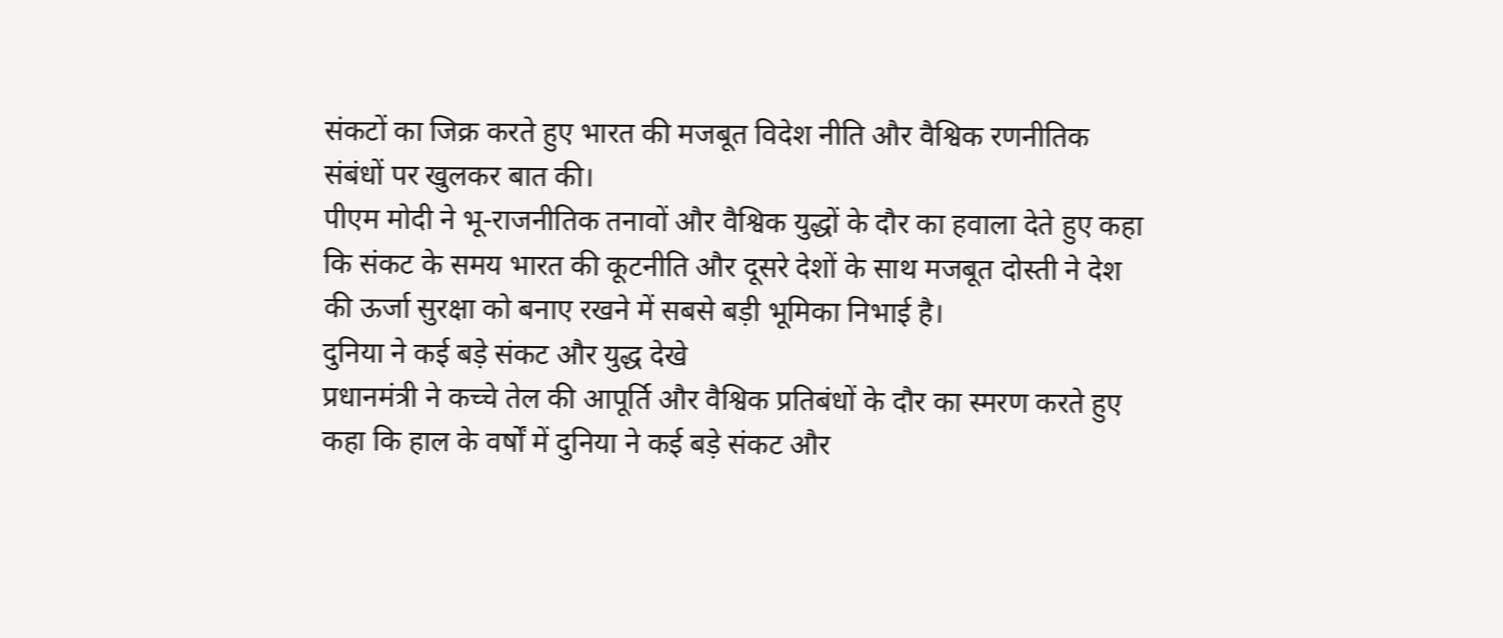संकटों का जिक्र करते हुए भारत की मजबूत विदेश नीति और वैश्विक रणनीतिक संबंधों पर खुलकर बात की।
पीएम मोदी ने भू-राजनीतिक तनावों और वैश्विक युद्धों के दौर का हवाला देते हुए कहा कि संकट के समय भारत की कूटनीति और दूसरे देशों के साथ मजबूत दोस्ती ने देश की ऊर्जा सुरक्षा को बनाए रखने में सबसे बड़ी भूमिका निभाई है।
दुनिया ने कई बड़े संकट और युद्ध देखे
प्रधानमंत्री ने कच्चे तेल की आपूर्ति और वैश्विक प्रतिबंधों के दौर का स्मरण करते हुए कहा कि हाल के वर्षों में दुनिया ने कई बड़े संकट और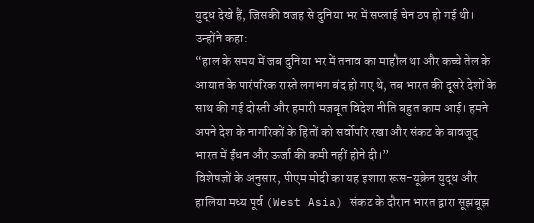युद्ध देखे हैं, जिसकी वजह से दुनिया भर में सप्लाई चेन ठप हो गई थी। उन्होंने कहा:
“हाल के समय में जब दुनिया भर में तनाव का माहौल था और कच्चे तेल के आयात के पारंपरिक रास्ते लगभग बंद हो गए थे, तब भारत की दूसरे देशों के साथ की गई दोस्ती और हमारी मजबूत विदेश नीति बहुत काम आई। हमने अपने देश के नागरिकों के हितों को सर्वोपरि रखा और संकट के बावजूद भारत में ईंधन और ऊर्जा की कमी नहीं होने दी।”
विशेषज्ञों के अनुसार, पीएम मोदी का यह इशारा रूस-यूक्रेन युद्ध और हालिया मध्य पूर्व (West Asia) संकट के दौरान भारत द्वारा सूझबूझ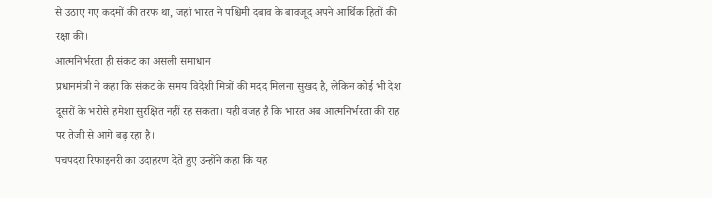से उठाए गए कदमों की तरफ था, जहां भारत ने पश्चिमी दबाव के बावजूद अपने आर्थिक हितों की रक्षा की।
आत्मनिर्भरता ही संकट का असली समाधान
प्रधानमंत्री ने कहा कि संकट के समय विदेशी मित्रों की मदद मिलना सुखद है, लेकिन कोई भी देश दूसरों के भरोसे हमेशा सुरक्षित नहीं रह सकता। यही वजह है कि भारत अब आत्मनिर्भरता की राह पर तेजी से आगे बढ़ रहा है।
पचपदरा रिफाइनरी का उदाहरण देते हुए उन्होंने कहा कि यह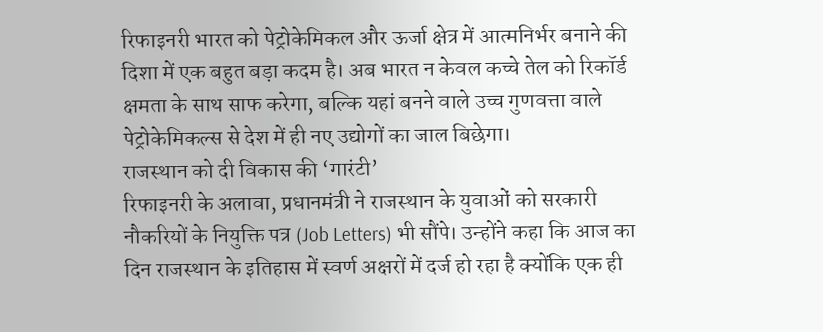रिफाइनरी भारत को पेट्रोकेमिकल और ऊर्जा क्षेत्र में आत्मनिर्भर बनाने की दिशा में एक बहुत बड़ा कदम है। अब भारत न केवल कच्चे तेल को रिकॉर्ड क्षमता के साथ साफ करेगा, बल्कि यहां बनने वाले उच्च गुणवत्ता वाले पेट्रोकेमिकल्स से देश में ही नए उद्योगों का जाल बिछेगा।
राजस्थान को दी विकास की ‘गारंटी’
रिफाइनरी के अलावा, प्रधानमंत्री ने राजस्थान के युवाओं को सरकारी नौकरियों के नियुक्ति पत्र (Job Letters) भी सौंपे। उन्होंने कहा कि आज का दिन राजस्थान के इतिहास में स्वर्ण अक्षरों में दर्ज हो रहा है क्योंकि एक ही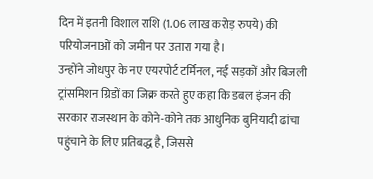दिन में इतनी विशाल राशि (1.06 लाख करोड़ रुपये) की परियोजनाओं को जमीन पर उतारा गया है।
उन्होंने जोधपुर के नए एयरपोर्ट टर्मिनल, नई सड़कों और बिजली ट्रांसमिशन ग्रिडों का जिक्र करते हुए कहा कि डबल इंजन की सरकार राजस्थान के कोने-कोने तक आधुनिक बुनियादी ढांचा पहुंचाने के लिए प्रतिबद्ध है, जिससे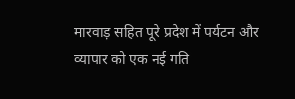मारवाड़ सहित पूरे प्रदेश में पर्यटन और व्यापार को एक नई गति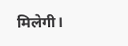मिलेगी।